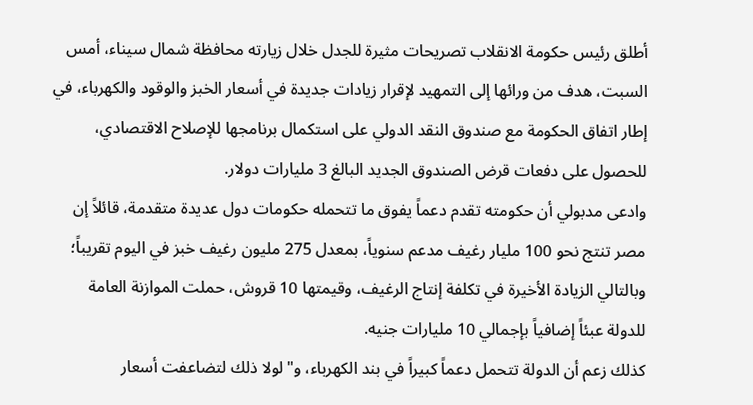أطلق رئيس حكومة الانقلاب تصريحات مثيرة للجدل خلال زيارته محافظة شمال سيناء، أمس السبت، هدف من ورائها إلى التمهيد لإقرار زيادات جديدة في أسعار الخبز والوقود والكهرباء، في إطار اتفاق الحكومة مع صندوق النقد الدولي على استكمال برنامجها للإصلاح الاقتصادي، للحصول على دفعات قرض الصندوق الجديد البالغ 3 مليارات دولار.
وادعى مدبولي أن حكومته تقدم دعماً يفوق ما تتحمله حكومات دول عديدة متقدمة، قائلاً إن مصر تنتج نحو 100 مليار رغيف مدعم سنوياً، بمعدل 275 مليون رغيف خبز في اليوم تقريباً؛ وبالتالي الزيادة الأخيرة في تكلفة إنتاج الرغيف، وقيمتها 10 قروش، حملت الموازنة العامة للدولة عبئاً إضافياً بإجمالي 10 مليارات جنيه.
كذلك زعم أن الدولة تتحمل دعماً كبيراً في بند الكهرباء، و"لولا ذلك لتضاعفت أسعار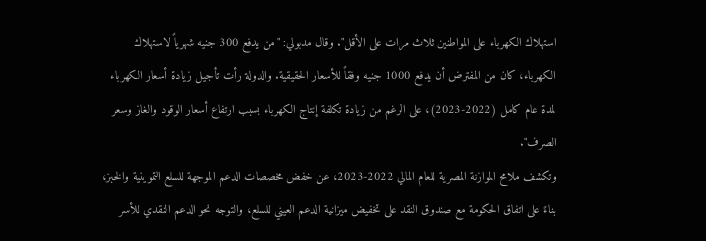استهلاك الكهرباء على المواطنين ثلاث مرات على الأقل". وقال مدبولي: "من يدفع 300 جنيه شهرياً لاستهلاك الكهرباء، كان من المفترض أن يدفع 1000 جنيه وفقاً للأسعار الحقيقية. والدولة رأت تأجيل زيادة أسعار الكهرباء لمدة عام كامل (2022-2023)، على الرغم من زيادة تكلفة إنتاج الكهرباء بسبب ارتفاع أسعار الوقود والغاز وسعر الصرف".
وتكشف ملامح الموازنة المصرية للعام المالي 2022-2023، عن خفض مخصصات الدعم الموجهة للسلع التموينية والخبز، بناءً على اتفاق الحكومة مع صندوق النقد على تخفيض ميزانية الدعم العيني للسلع، والتوجه نحو الدعم النقدي للأسر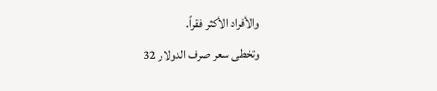والأفراد الأكثر فقراً.
وتخطى سعر صرف الدولار 32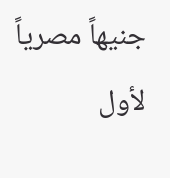جنيهاً مصرياً لأول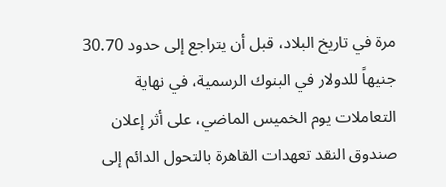مرة في تاريخ البلاد، قبل أن يتراجع إلى حدود 30.70 جنيهاً للدولار في البنوك الرسمية، في نهاية التعاملات يوم الخميس الماضي، على أثر إعلان صندوق النقد تعهدات القاهرة بالتحول الدائم إلى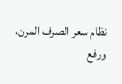نظام سعر الصرف المرن، ورفع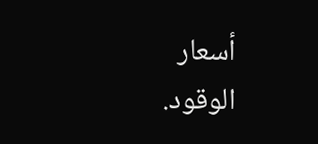أسعار الوقود.